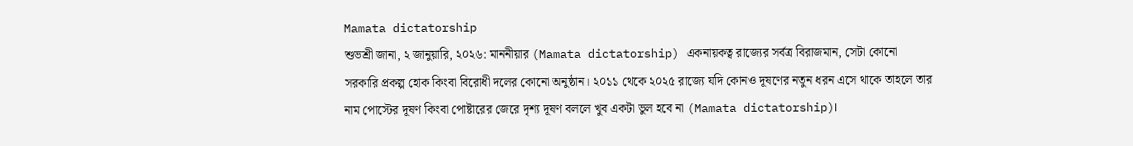Mamata dictatorship
শুভশ্রী জানা, ২ জানুয়ারি, ২০২৬: মাননীয়ার (Mamata dictatorship) একনায়কত্ব রাজ্যের সর্বত্র বিরাজমান, সেটা কোনো সরকারি প্রকল্প হোক কিংবা বিরোধী দলের কোনো অনুষ্ঠান। ২০১১ থেকে ২০২৫ রাজ্যে যদি কোনও দূষণের নতুন ধরন এসে থাকে তাহলে তার নাম পোস্টের দূষণ কিংবা পোষ্টারের জেরে দৃশ্য দূষণ বললে খুব একটা ভুল হবে না (Mamata dictatorship)।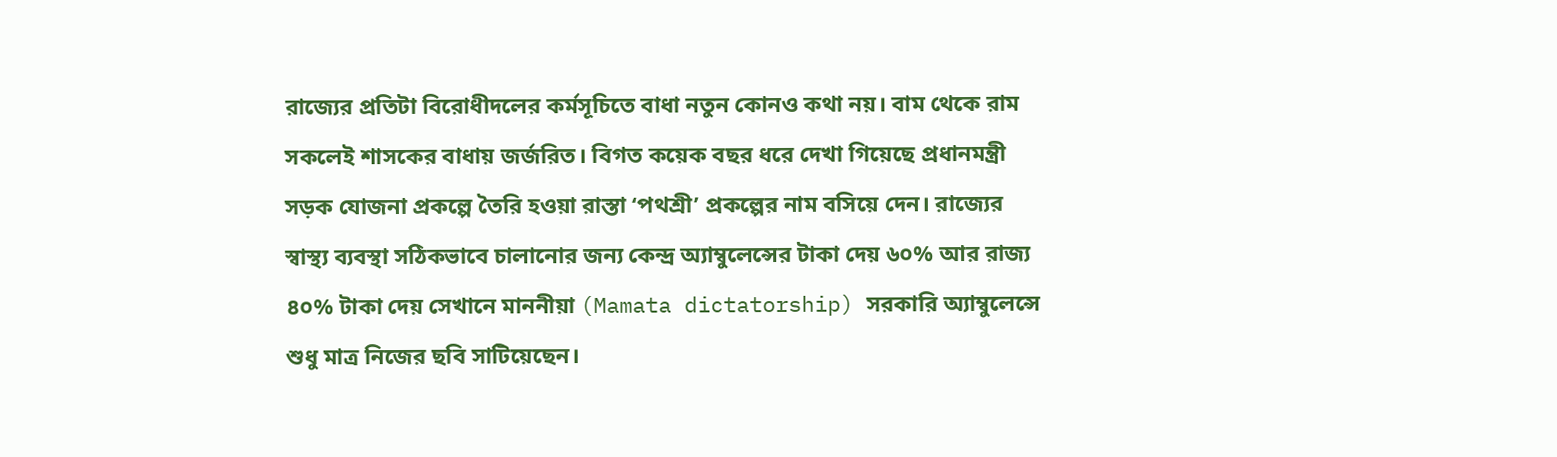রাজ্যের প্রতিটা বিরোধীদলের কর্মসূচিতে বাধা নতুন কোনও কথা নয়। বাম থেকে রাম সকলেই শাসকের বাধায় জর্জরিত। বিগত কয়েক বছর ধরে দেখা গিয়েছে প্রধানমন্ত্রী সড়ক যোজনা প্রকল্পে তৈরি হওয়া রাস্তা ‘পথশ্রী’ প্রকল্পের নাম বসিয়ে দেন। রাজ্যের স্বাস্থ্য ব্যবস্থা সঠিকভাবে চালানোর জন্য কেন্দ্র অ্যাম্বুলেন্সের টাকা দেয় ৬০% আর রাজ্য ৪০% টাকা দেয় সেখানে মাননীয়া (Mamata dictatorship) সরকারি অ্যাম্বুলেন্সে শুধু মাত্র নিজের ছবি সাটিয়েছেন।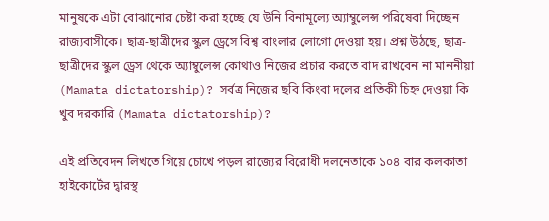মানুষকে এটা বোঝানোর চেষ্টা করা হচ্ছে যে উনি বিনামূল্যে অ্যাম্বুলেন্স পরিষেবা দিচ্ছেন রাজ্যবাসীকে। ছাত্র-ছাত্রীদের স্কুল ড্রেসে বিশ্ব বাংলার লোগো দেওয়া হয়। প্রশ্ন উঠছে, ছাত্র-ছাত্রীদের স্কুল ড্রেস থেকে অ্যাম্বুলেন্স কোথাও নিজের প্রচার করতে বাদ রাখবেন না মাননীয়া (Mamata dictatorship)? সর্বত্র নিজের ছবি কিংবা দলের প্রতিকী চিহ্ন দেওয়া কি খুব দরকারি (Mamata dictatorship)?

এই প্রতিবেদন লিখতে গিয়ে চোখে পড়ল রাজ্যের বিরোধী দলনেতাকে ১০৪ বার কলকাতা হাইকোর্টের দ্বারস্থ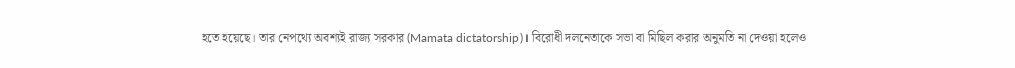হতে হয়েছে। তার নেপথ্যে অবশ্যই রাজ্য সরকার (Mamata dictatorship)। বিরোধী দলনেতাকে সভা বা মিছিল করার অনুমতি না দেওয়া হলেও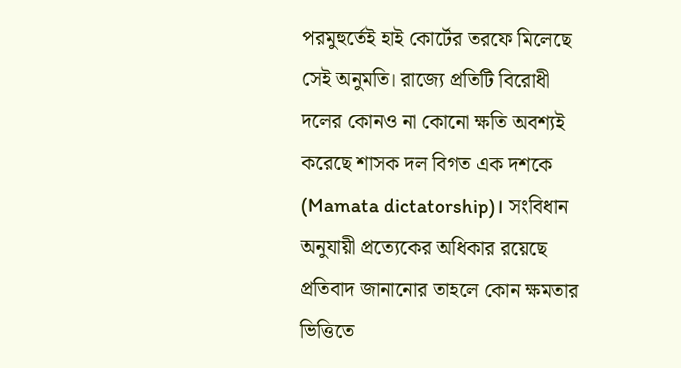পরমুহুর্তেই হাই কোর্টের তরফে মিলেছে সেই অনুমতি। রাজ্যে প্রতিটি বিরোধী দলের কোনও না কোনো ক্ষতি অবশ্যই করেছে শাসক দল বিগত এক দশকে (Mamata dictatorship)। সংবিধান অনুযায়ী প্রত্যেকের অধিকার রয়েছে প্রতিবাদ জানানোর তাহলে কোন ক্ষমতার ভিত্তিতে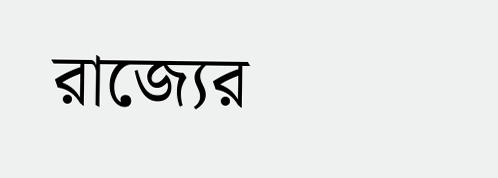রাজ্যের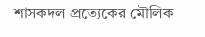শাসকদল প্রত্যেকের মৌলিক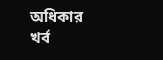অধিকার খর্ব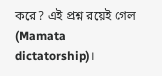করে? এই প্রশ্ন রয়েই গেল (Mamata dictatorship)।